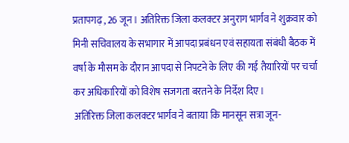प्रतापगढ़, 26 जून। अतिरिक्त जिला कलक्टर अनुराग भार्गव ने शुक्रवार को मिनी सचिवालय के सभागार में आपदा प्रबंधन एवं सहायता संबंधी बैठक में वर्षा के मौसम के दौरान आपदा से निपटने के लिए की गई तैयारियों पर चर्चा कर अधिकारियों को विशेष सजगता बरतने के निर्देश दिए।
अतिरिक्त जिला कलक्टर भार्गव ने बताया कि मानसून सत्रा जून-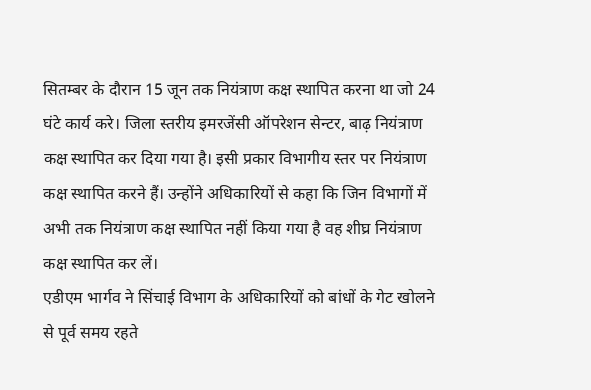सितम्बर के दौरान 15 जून तक नियंत्राण कक्ष स्थापित करना था जो 24 घंटे कार्य करे। जिला स्तरीय इमरजेंसी ऑपरेशन सेन्टर, बाढ़ नियंत्राण कक्ष स्थापित कर दिया गया है। इसी प्रकार विभागीय स्तर पर नियंत्राण कक्ष स्थापित करने हैं। उन्होंने अधिकारियों से कहा कि जिन विभागों में अभी तक नियंत्राण कक्ष स्थापित नहीं किया गया है वह शीघ्र नियंत्राण कक्ष स्थापित कर लें।
एडीएम भार्गव ने सिंचाई विभाग के अधिकारियों को बांधों के गेट खोलने से पूर्व समय रहते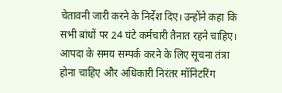चेतावनी जारी करने के निर्देश दिए। उन्होंने कहा कि सभी बांधों पर 24 घंटे कर्मचारी तैनात रहने चाहिए। आपदा के समय सम्पर्क करने के लिए सूचना तंत्रा होना चाहिए और अधिकारी निरंतर मॉनिटरिंग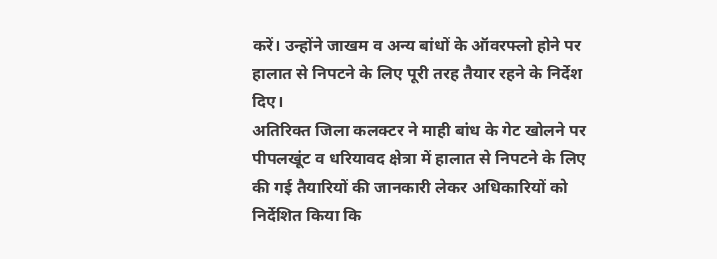करें। उन्होंने जाखम व अन्य बांधों के ऑवरफ्लो होने पर हालात से निपटने के लिए पूरी तरह तैयार रहने के निर्देश दिए।
अतिरिक्त जिला कलक्टर ने माही बांध के गेट खोलने पर पीपलखूंट व धरियावद क्षेत्रा में हालात से निपटने के लिए की गई तैयारियों की जानकारी लेकर अधिकारियों को निर्देशित किया कि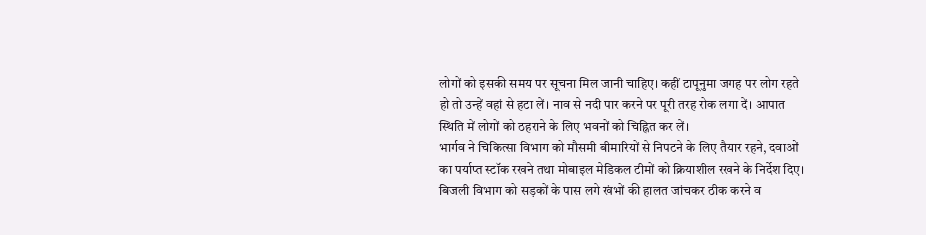लोगों को इसकी समय पर सूचना मिल जानी चाहिए। कहीं टापूनुमा जगह पर लोग रहते हो तो उन्हें वहां से हटा लें। नाव से नदी पार करने पर पूरी तरह रोक लगा दें। आपात स्थिति में लोगों को ठहराने के लिए भवनों को चिह्नित कर लें।
भार्गव ने चिकित्सा विभाग को मौसमी बीमारियों से निपटने के लिए तैयार रहने, दवाओं का पर्याप्त स्टॉक रखने तथा मोबाइल मेडिकल टीमों को क्रियाशील रखने के निर्देश दिए। बिजली विभाग को सड़कों के पास लगे खंभों की हालत जांचकर ठीक करने व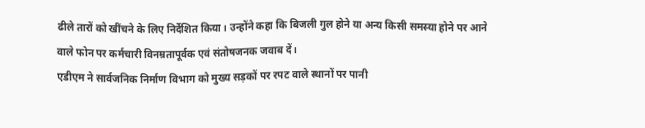ढीले तारों को खींचने के लिए निर्देशित किया। उन्होंने कहा कि बिजली गुल होने या अन्य किसी समस्या होने पर आने वाले फोन पर कर्मचारी विनम्रतापूर्वक एवं संतोषजनक जवाब दें।
एडीएम ने सार्वजनिक निर्माण विभाग को मुख्य सड़कों पर रपट वाले स्थानों पर पानी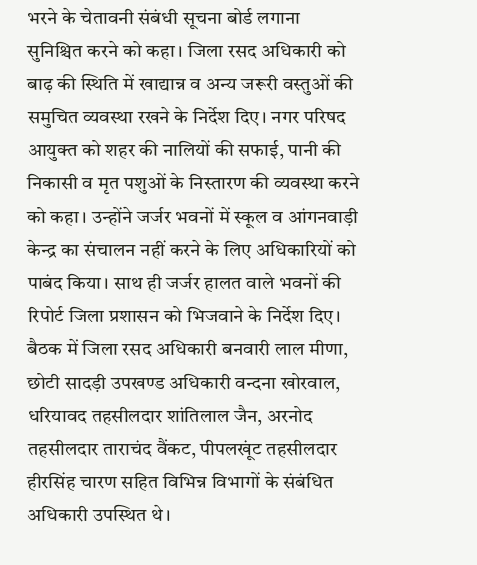भरने के चेतावनी संबंधी सूचना बोर्ड लगाना सुनिश्चित करने को कहा। जिला रसद अधिकारी को बाढ़ की स्थिति में खाद्यान्न व अन्य जरूरी वस्तुओं की समुचित व्यवस्था रखने के निर्देश दिए। नगर परिषद आयुक्त को शहर की नालियों की सफाई, पानी की निकासी व मृत पशुओं के निस्तारण की व्यवस्था करने को कहा। उन्होंने जर्जर भवनों में स्कूल व आंगनवाड़ी केन्द्र का संचालन नहीं करने के लिए अधिकारियों को पाबंद किया। साथ ही जर्जर हालत वाले भवनों की रिपोर्ट जिला प्रशासन को भिजवाने के निर्देश दिए।
बैठक में जिला रसद अधिकारी बनवारी लाल मीणा, छोटी सादड़ी उपखण्ड अधिकारी वन्दना खोरवाल, धरियावद तहसीलदार शांतिलाल जैन, अरनोद तहसीलदार ताराचंद वैंकट, पीपलखूंट तहसीलदार हीरसिंह चारण सहित विभिन्न विभागों के संबंधित अधिकारी उपस्थित थे।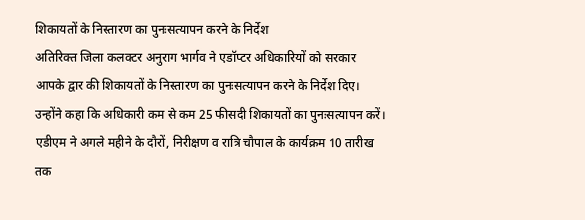शिकायतों के निस्तारण का पुनःसत्यापन करने के निर्देश
अतिरिक्त जिला कलक्टर अनुराग भार्गव ने एडॉप्टर अधिकारियों को सरकार आपके द्वार की शिकायतों के निस्तारण का पुनःसत्यापन करने के निर्देश दिए। उन्होंने कहा कि अधिकारी कम से कम 25 फीसदी शिकायतों का पुनःसत्यापन करें। एडीएम ने अगले महीने के दौरों, निरीक्षण व रात्रि चौपाल के कार्यक्रम 10 तारीख तक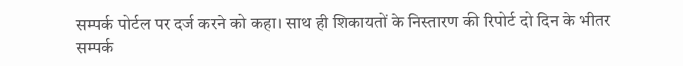सम्पर्क पोर्टल पर दर्ज करने को कहा। साथ ही शिकायतों के निस्तारण की रिपोर्ट दो दिन के भीतर सम्पर्क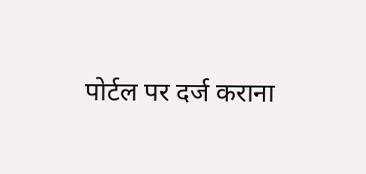पोर्टल पर दर्ज कराना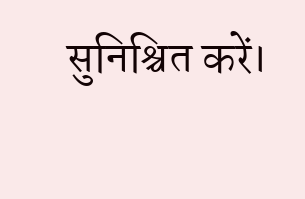सुनिश्चित करें।